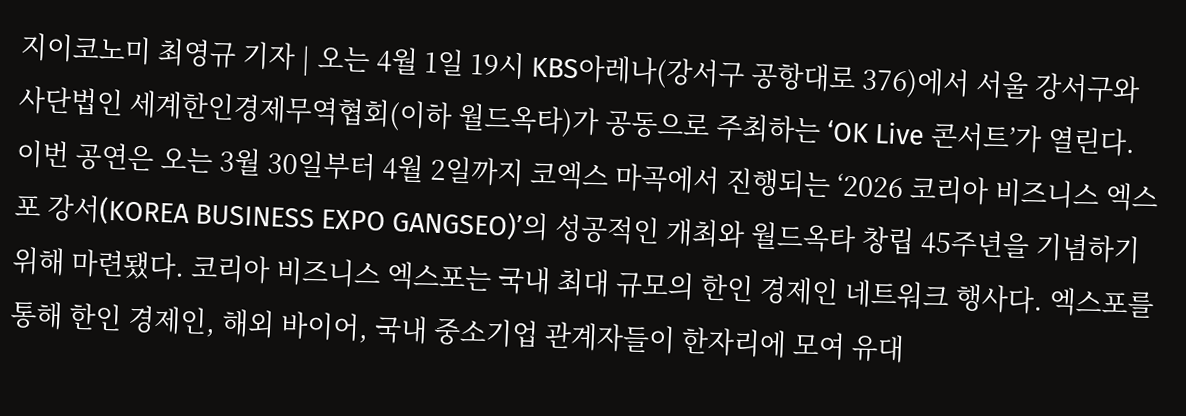지이코노미 최영규 기자 | 오는 4월 1일 19시 KBS아레나(강서구 공항대로 376)에서 서울 강서구와 사단법인 세계한인경제무역협회(이하 월드옥타)가 공동으로 주최하는 ‘OK Live 콘서트’가 열린다. 이번 공연은 오는 3월 30일부터 4월 2일까지 코엑스 마곡에서 진행되는 ‘2026 코리아 비즈니스 엑스포 강서(KOREA BUSINESS EXPO GANGSEO)’의 성공적인 개최와 월드옥타 창립 45주년을 기념하기 위해 마련됐다. 코리아 비즈니스 엑스포는 국내 최대 규모의 한인 경제인 네트워크 행사다. 엑스포를 통해 한인 경제인, 해외 바이어, 국내 중소기업 관계자들이 한자리에 모여 유대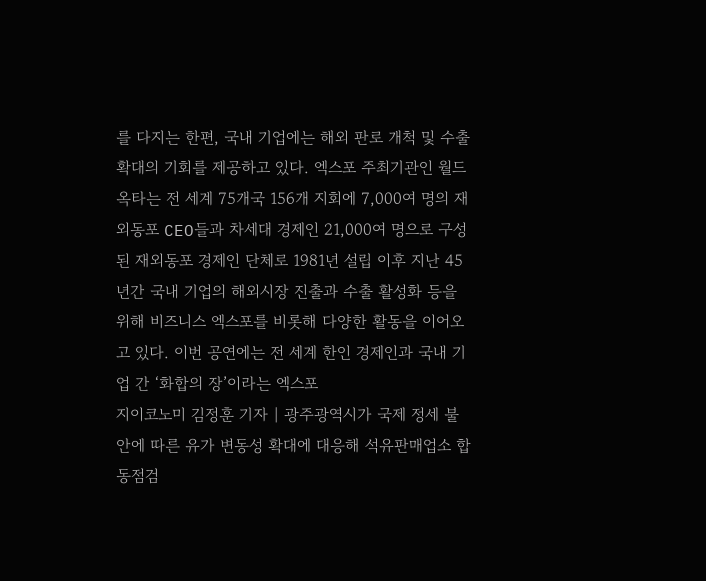를 다지는 한편, 국내 기업에는 해외 판로 개척 및 수출 확대의 기회를 제공하고 있다. 엑스포 주최기관인 월드옥타는 전 세계 75개국 156개 지회에 7,000여 명의 재외동포 CEO들과 차세대 경제인 21,000여 명으로 구성된 재외동포 경제인 단체로 1981년 설립 이후 지난 45년간 국내 기업의 해외시장 진출과 수출 활성화 등을 위해 비즈니스 엑스포를 비롯해 다양한 활동을 이어오고 있다. 이번 공연에는 전 세계 한인 경제인과 국내 기업 간 ‘화합의 장’이라는 엑스포
지이코노미 김정훈 기자 | 광주광역시가 국제 정세 불안에 따른 유가 변동성 확대에 대응해 석유판매업소 합동점검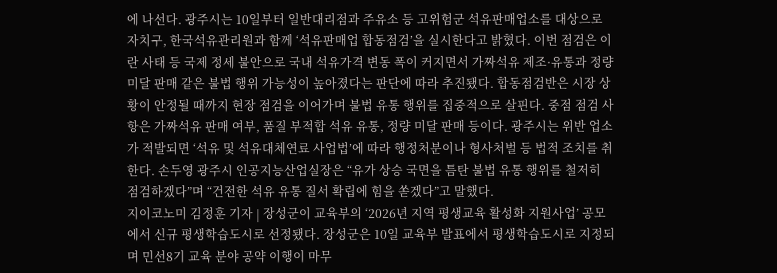에 나선다. 광주시는 10일부터 일반대리점과 주유소 등 고위험군 석유판매업소를 대상으로 자치구, 한국석유관리원과 함께 ‘석유판매업 합동점검’을 실시한다고 밝혔다. 이번 점검은 이란 사태 등 국제 정세 불안으로 국내 석유가격 변동 폭이 커지면서 가짜석유 제조·유통과 정량 미달 판매 같은 불법 행위 가능성이 높아졌다는 판단에 따라 추진됐다. 합동점검반은 시장 상황이 안정될 때까지 현장 점검을 이어가며 불법 유통 행위를 집중적으로 살핀다. 중점 점검 사항은 가짜석유 판매 여부, 품질 부적합 석유 유통, 정량 미달 판매 등이다. 광주시는 위반 업소가 적발되면 ‘석유 및 석유대체연료 사업법’에 따라 행정처분이나 형사처벌 등 법적 조치를 취한다. 손두영 광주시 인공지능산업실장은 “유가 상승 국면을 틈탄 불법 유통 행위를 철저히 점검하겠다”며 “건전한 석유 유통 질서 확립에 힘을 쏟겠다”고 말했다.
지이코노미 김정훈 기자 | 장성군이 교육부의 ‘2026년 지역 평생교육 활성화 지원사업’ 공모에서 신규 평생학습도시로 선정됐다. 장성군은 10일 교육부 발표에서 평생학습도시로 지정되며 민선8기 교육 분야 공약 이행이 마무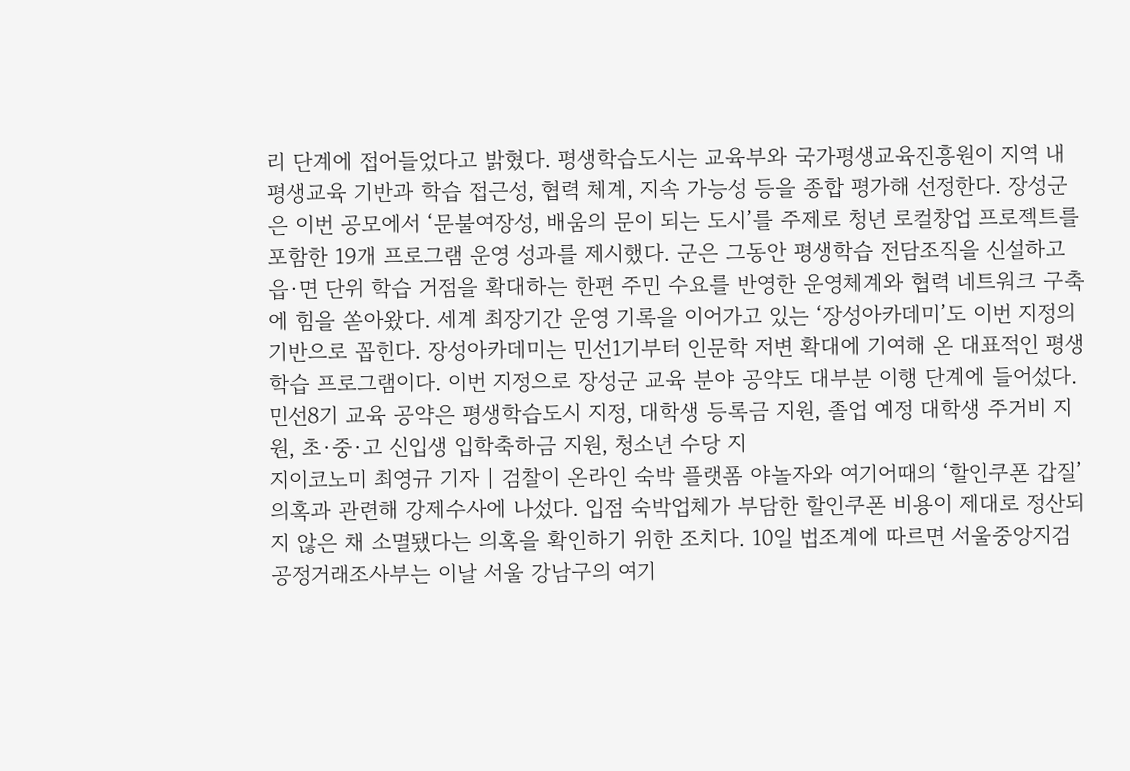리 단계에 접어들었다고 밝혔다. 평생학습도시는 교육부와 국가평생교육진흥원이 지역 내 평생교육 기반과 학습 접근성, 협력 체계, 지속 가능성 등을 종합 평가해 선정한다. 장성군은 이번 공모에서 ‘문불여장성, 배움의 문이 되는 도시’를 주제로 청년 로컬창업 프로젝트를 포함한 19개 프로그램 운영 성과를 제시했다. 군은 그동안 평생학습 전담조직을 신설하고 읍·면 단위 학습 거점을 확대하는 한편 주민 수요를 반영한 운영체계와 협력 네트워크 구축에 힘을 쏟아왔다. 세계 최장기간 운영 기록을 이어가고 있는 ‘장성아카데미’도 이번 지정의 기반으로 꼽힌다. 장성아카데미는 민선1기부터 인문학 저변 확대에 기여해 온 대표적인 평생학습 프로그램이다. 이번 지정으로 장성군 교육 분야 공약도 대부분 이행 단계에 들어섰다. 민선8기 교육 공약은 평생학습도시 지정, 대학생 등록금 지원, 졸업 예정 대학생 주거비 지원, 초·중·고 신입생 입학축하금 지원, 청소년 수당 지
지이코노미 최영규 기자 | 검찰이 온라인 숙박 플랫폼 야놀자와 여기어때의 ‘할인쿠폰 갑질’ 의혹과 관련해 강제수사에 나섰다. 입점 숙박업체가 부담한 할인쿠폰 비용이 제대로 정산되지 않은 채 소멸됐다는 의혹을 확인하기 위한 조치다. 10일 법조계에 따르면 서울중앙지검 공정거래조사부는 이날 서울 강남구의 여기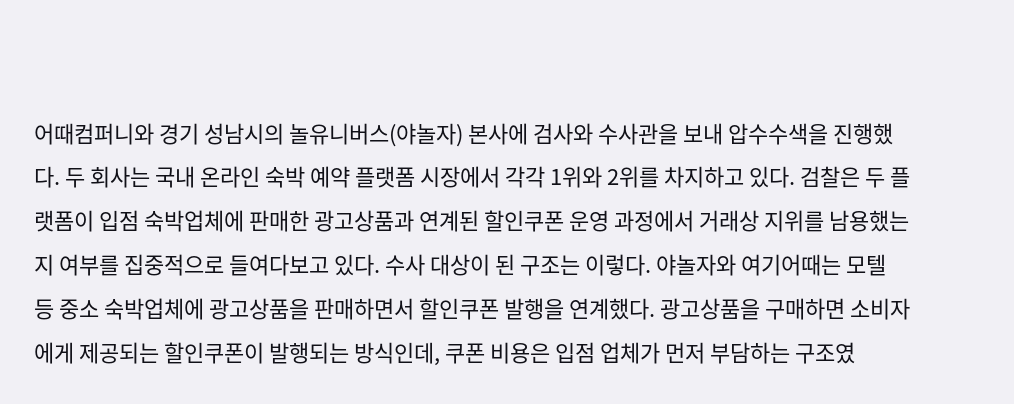어때컴퍼니와 경기 성남시의 놀유니버스(야놀자) 본사에 검사와 수사관을 보내 압수수색을 진행했다. 두 회사는 국내 온라인 숙박 예약 플랫폼 시장에서 각각 1위와 2위를 차지하고 있다. 검찰은 두 플랫폼이 입점 숙박업체에 판매한 광고상품과 연계된 할인쿠폰 운영 과정에서 거래상 지위를 남용했는지 여부를 집중적으로 들여다보고 있다. 수사 대상이 된 구조는 이렇다. 야놀자와 여기어때는 모텔 등 중소 숙박업체에 광고상품을 판매하면서 할인쿠폰 발행을 연계했다. 광고상품을 구매하면 소비자에게 제공되는 할인쿠폰이 발행되는 방식인데, 쿠폰 비용은 입점 업체가 먼저 부담하는 구조였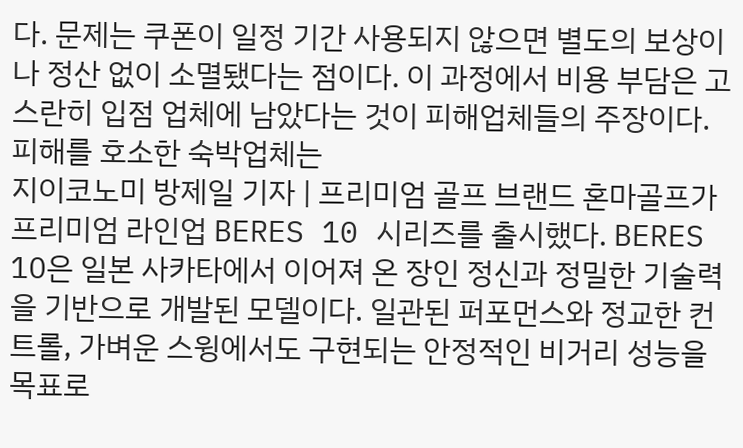다. 문제는 쿠폰이 일정 기간 사용되지 않으면 별도의 보상이나 정산 없이 소멸됐다는 점이다. 이 과정에서 비용 부담은 고스란히 입점 업체에 남았다는 것이 피해업체들의 주장이다. 피해를 호소한 숙박업체는
지이코노미 방제일 기자 | 프리미엄 골프 브랜드 혼마골프가 프리미엄 라인업 BERES 10 시리즈를 출시했다. BERES 10은 일본 사카타에서 이어져 온 장인 정신과 정밀한 기술력을 기반으로 개발된 모델이다. 일관된 퍼포먼스와 정교한 컨트롤, 가벼운 스윙에서도 구현되는 안정적인 비거리 성능을 목표로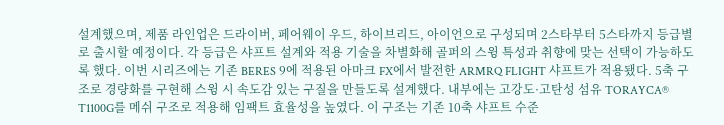설계했으며, 제품 라인업은 드라이버, 페어웨이 우드, 하이브리드, 아이언으로 구성되며 2스타부터 5스타까지 등급별로 출시할 예정이다. 각 등급은 샤프트 설계와 적용 기술을 차별화해 골퍼의 스윙 특성과 취향에 맞는 선택이 가능하도록 했다. 이번 시리즈에는 기존 BERES 9에 적용된 아마크 FX에서 발전한 ARMRQ FLIGHT 샤프트가 적용됐다. 5축 구조로 경량화를 구현해 스윙 시 속도감 있는 구질을 만들도록 설계했다. 내부에는 고강도·고탄성 섬유 TORAYCA® T1100G를 메쉬 구조로 적용해 임팩트 효율성을 높였다. 이 구조는 기존 10축 샤프트 수준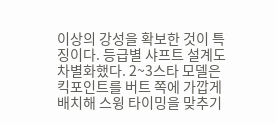이상의 강성을 확보한 것이 특징이다. 등급별 샤프트 설계도 차별화했다. 2~3스타 모델은 킥포인트를 버트 쪽에 가깝게 배치해 스윙 타이밍을 맞추기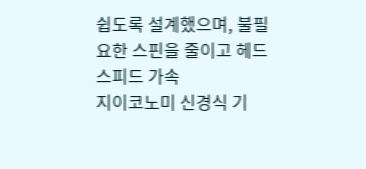쉽도록 설계했으며, 불필요한 스핀을 줄이고 헤드 스피드 가속
지이코노미 신경식 기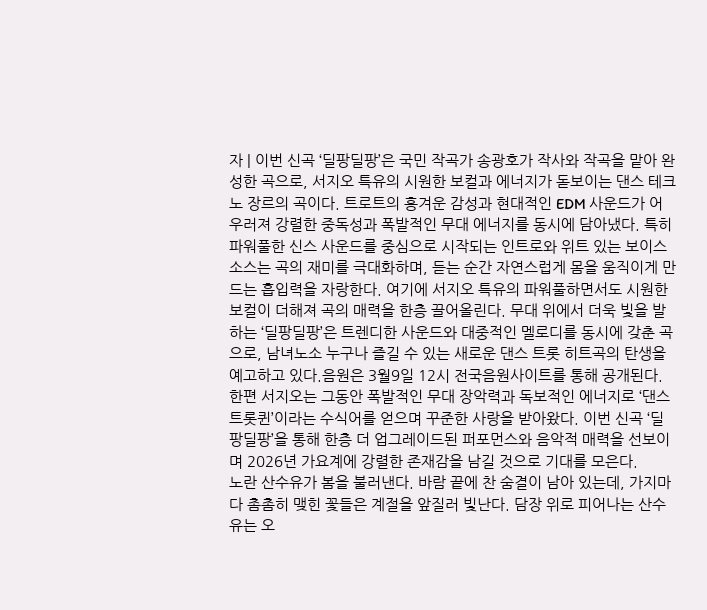자 | 이번 신곡 ‘딜팡딜팡’은 국민 작곡가 송광호가 작사와 작곡을 맡아 완성한 곡으로, 서지오 특유의 시원한 보컬과 에너지가 돋보이는 댄스 테크노 장르의 곡이다. 트로트의 흥겨운 감성과 현대적인 EDM 사운드가 어우러져 강렬한 중독성과 폭발적인 무대 에너지를 동시에 담아냈다. 특히 파워풀한 신스 사운드를 중심으로 시작되는 인트로와 위트 있는 보이스 소스는 곡의 재미를 극대화하며, 듣는 순간 자연스럽게 몸을 움직이게 만드는 흡입력을 자랑한다. 여기에 서지오 특유의 파워풀하면서도 시원한 보컬이 더해져 곡의 매력을 한층 끌어올린다. 무대 위에서 더욱 빛을 발하는 ‘딜팡딜팡’은 트렌디한 사운드와 대중적인 멜로디를 동시에 갖춘 곡으로, 남녀노소 누구나 즐길 수 있는 새로운 댄스 트롯 히트곡의 탄생을 예고하고 있다.음원은 3월9일 12시 전국음원사이트를 통해 공개된다. 한편 서지오는 그동안 폭발적인 무대 장악력과 독보적인 에너지로 ‘댄스트롯퀸’이라는 수식어를 얻으며 꾸준한 사랑을 받아왔다. 이번 신곡 ‘딜팡딜팡’을 통해 한층 더 업그레이드된 퍼포먼스와 음악적 매력을 선보이며 2026년 가요계에 강렬한 존재감을 남길 것으로 기대를 모은다.
노란 산수유가 봄을 불러낸다. 바람 끝에 찬 숨결이 남아 있는데, 가지마다 촘촘히 맺힌 꽃들은 계절을 앞질러 빛난다. 담장 위로 피어나는 산수유는 오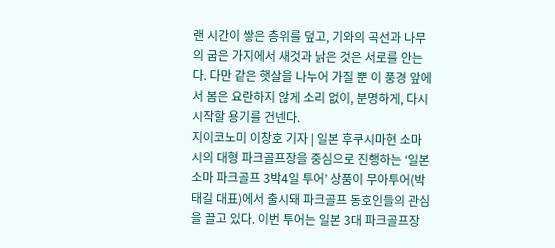랜 시간이 쌓은 층위를 덮고, 기와의 곡선과 나무의 굽은 가지에서 새것과 낡은 것은 서로를 안는다. 다만 같은 햇살을 나누어 가질 뿐 이 풍경 앞에서 봄은 요란하지 않게 소리 없이, 분명하게, 다시 시작할 용기를 건넨다.
지이코노미 이창호 기자 | 일본 후쿠시마현 소마시의 대형 파크골프장을 중심으로 진행하는 ‘일본 소마 파크골프 3박4일 투어’ 상품이 무아투어(박태길 대표)에서 출시돼 파크골프 동호인들의 관심을 끌고 있다. 이번 투어는 일본 3대 파크골프장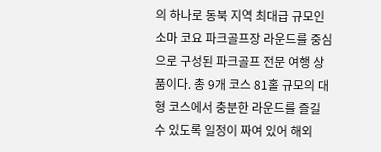의 하나로 동북 지역 최대급 규모인 소마 코요 파크골프장 라운드를 중심으로 구성된 파크골프 전문 여행 상품이다. 총 9개 코스 81홀 규모의 대형 코스에서 충분한 라운드를 즐길 수 있도록 일정이 짜여 있어 해외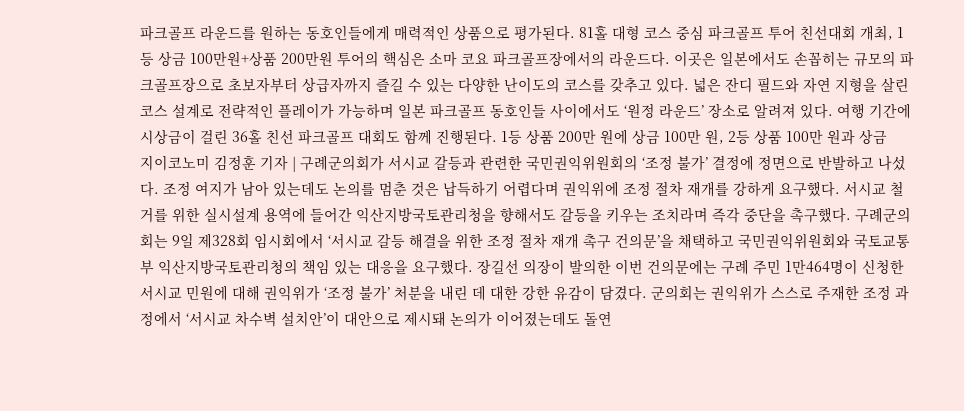파크골프 라운드를 원하는 동호인들에게 매력적인 상품으로 평가된다. 81홀 대형 코스 중심 파크골프 투어 친선대회 개최, 1등 상금 100만원+상품 200만원 투어의 핵심은 소마 코요 파크골프장에서의 라운드다. 이곳은 일본에서도 손꼽히는 규모의 파크골프장으로 초보자부터 상급자까지 즐길 수 있는 다양한 난이도의 코스를 갖추고 있다. 넓은 잔디 필드와 자연 지형을 살린 코스 설계로 전략적인 플레이가 가능하며 일본 파크골프 동호인들 사이에서도 ‘원정 라운드’ 장소로 알려져 있다. 여행 기간에 시상금이 걸린 36홀 친선 파크골프 대회도 함께 진행된다. 1등 상품 200만 원에 상금 100만 원, 2등 상품 100만 원과 상금
지이코노미 김정훈 기자 | 구례군의회가 서시교 갈등과 관련한 국민권익위원회의 ‘조정 불가’ 결정에 정면으로 반발하고 나섰다. 조정 여지가 남아 있는데도 논의를 멈춘 것은 납득하기 어렵다며 권익위에 조정 절차 재개를 강하게 요구했다. 서시교 철거를 위한 실시설계 용역에 들어간 익산지방국토관리청을 향해서도 갈등을 키우는 조치라며 즉각 중단을 촉구했다. 구례군의회는 9일 제328회 임시회에서 ‘서시교 갈등 해결을 위한 조정 절차 재개 촉구 건의문’을 채택하고 국민권익위원회와 국토교통부 익산지방국토관리청의 책임 있는 대응을 요구했다. 장길선 의장이 발의한 이번 건의문에는 구례 주민 1만464명이 신청한 서시교 민원에 대해 권익위가 ‘조정 불가’ 처분을 내린 데 대한 강한 유감이 담겼다. 군의회는 권익위가 스스로 주재한 조정 과정에서 ‘서시교 차수벽 설치안’이 대안으로 제시돼 논의가 이어졌는데도 돌연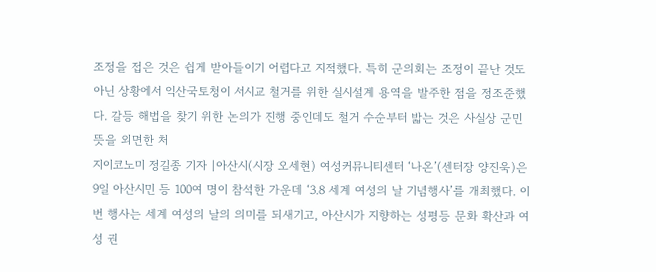조정을 접은 것은 쉽게 받아들이기 어렵다고 지적했다. 특히 군의회는 조정이 끝난 것도 아닌 상황에서 익산국토청이 서시교 철거를 위한 실시설계 용역을 발주한 점을 정조준했다. 갈등 해법을 찾기 위한 논의가 진행 중인데도 철거 수순부터 밟는 것은 사실상 군민 뜻을 외면한 처
지이코노미 정길종 기자 |아산시(시장 오세현) 여성커뮤니티센터 ‘나온’(센터장 양진욱)은 9일 아산시민 등 100여 명이 참석한 가운데 ‘3.8 세계 여성의 날 기념행사’를 개최했다. 이번 행사는 세계 여성의 날의 의미를 되새기고, 아산시가 지향하는 성평등 문화 확산과 여성 권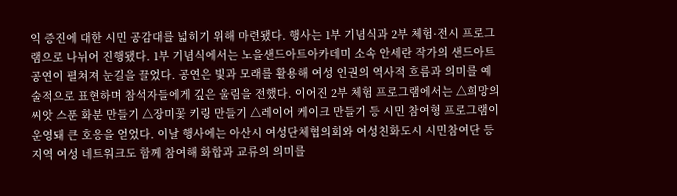익 증진에 대한 시민 공감대를 넓히기 위해 마련됐다. 행사는 1부 기념식과 2부 체험·전시 프로그램으로 나뉘어 진행됐다. 1부 기념식에서는 노을샌드아트아카데미 소속 안세란 작가의 샌드아트 공연이 펼쳐져 눈길을 끌었다. 공연은 빛과 모래를 활용해 여성 인권의 역사적 흐름과 의미를 예술적으로 표현하며 참석자들에게 깊은 울림을 전했다. 이어진 2부 체험 프로그램에서는 △희망의 씨앗 스푼 화분 만들기 △장미꽃 키링 만들기 △레이어 케이크 만들기 등 시민 참여형 프로그램이 운영돼 큰 호응을 얻었다. 이날 행사에는 아산시 여성단체협의회와 여성친화도시 시민참여단 등 지역 여성 네트워크도 함께 참여해 화합과 교류의 의미를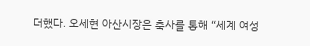더했다. 오세현 아산시장은 축사를 통해 “세계 여성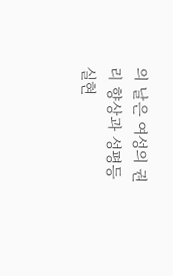의 날은 여성의 권리 향상과 성평등 실현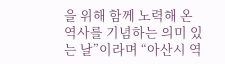을 위해 함께 노력해 온 역사를 기념하는 의미 있는 날”이라며 “아산시 역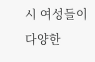시 여성들이 다양한